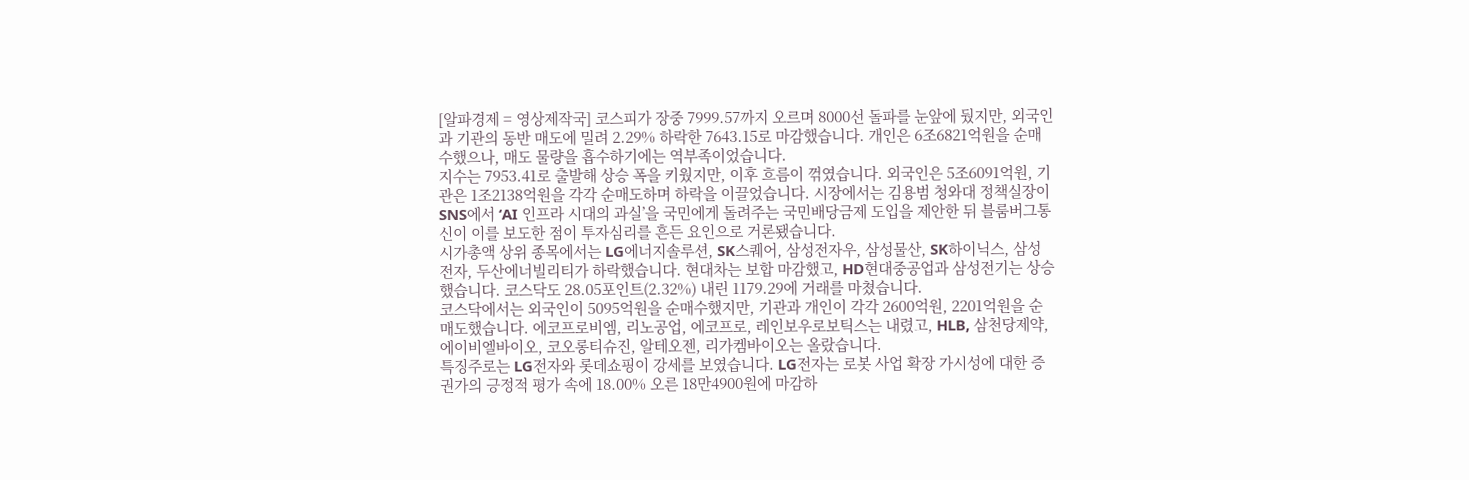[알파경제 = 영상제작국] 코스피가 장중 7999.57까지 오르며 8000선 돌파를 눈앞에 뒀지만, 외국인과 기관의 동반 매도에 밀려 2.29% 하락한 7643.15로 마감했습니다. 개인은 6조6821억원을 순매수했으나, 매도 물량을 흡수하기에는 역부족이었습니다.
지수는 7953.41로 출발해 상승 폭을 키웠지만, 이후 흐름이 꺾였습니다. 외국인은 5조6091억원, 기관은 1조2138억원을 각각 순매도하며 하락을 이끌었습니다. 시장에서는 김용범 청와대 정책실장이 SNS에서 ‘AI 인프라 시대의 과실’을 국민에게 돌려주는 국민배당금제 도입을 제안한 뒤 블룸버그통신이 이를 보도한 점이 투자심리를 흔든 요인으로 거론됐습니다.
시가총액 상위 종목에서는 LG에너지솔루션, SK스퀘어, 삼성전자우, 삼성물산, SK하이닉스, 삼성전자, 두산에너빌리티가 하락했습니다. 현대차는 보합 마감했고, HD현대중공업과 삼성전기는 상승했습니다. 코스닥도 28.05포인트(2.32%) 내린 1179.29에 거래를 마쳤습니다.
코스닥에서는 외국인이 5095억원을 순매수했지만, 기관과 개인이 각각 2600억원, 2201억원을 순매도했습니다. 에코프로비엠, 리노공업, 에코프로, 레인보우로보틱스는 내렸고, HLB, 삼천당제약, 에이비엘바이오, 코오롱티슈진, 알테오젠, 리가켐바이오는 올랐습니다.
특징주로는 LG전자와 롯데쇼핑이 강세를 보였습니다. LG전자는 로봇 사업 확장 가시성에 대한 증권가의 긍정적 평가 속에 18.00% 오른 18만4900원에 마감하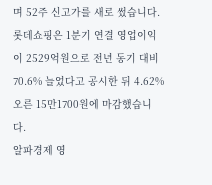며 52주 신고가를 새로 썼습니다. 롯데쇼핑은 1분기 연결 영업이익이 2529억원으로 전년 동기 대비 70.6% 늘었다고 공시한 뒤 4.62% 오른 15만1700원에 마감했습니다.
알파경제 영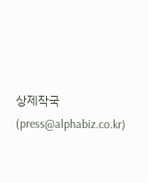상제작국 (press@alphabiz.co.kr)